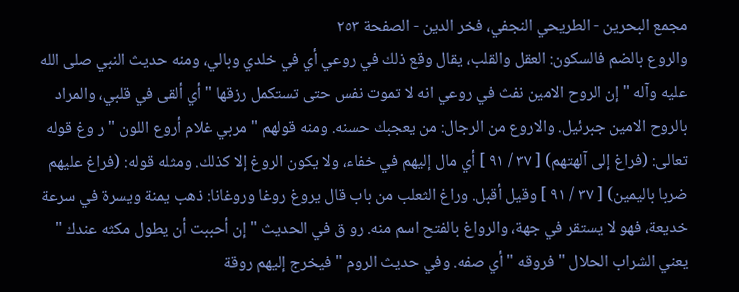مجمع البحرين - الطريحي النجفي، فخر الدين - الصفحة ٢٥٣
والروع بالضم فالسكون: العقل والقلب، يقال وقع ذلك في روعي أي في خلدي وبالي، ومنه حديث النبي صلى الله عليه وآله " إن الروح الامين نفث في روعي انه لا تموت نفس حتى تستكمل رزقها " أي ألقى في قلبي، والمراد بالروح الامين جبرئيل. والاروع من الرجال: من يعجبك حسنه. ومنه قولهم " مربي غلام أروع اللون " ر وغ قوله تعالى: (فراغ إلى آلهتهم) [ ٣٧ / ٩١ ] أي مال إليهم في خفاء، ولا يكون الروغ إلا كذلك. ومثله قوله: (فراغ عليهم ضربا باليمين) [ ٣٧ / ٩١ ] وقيل أقبل. وراغ الثعلب من باب قال يروغ روغا وروغانا: ذهب يمنة ويسرة في سرعة خديعة، فهو لا يستقر في جهة، والرواغ بالفتح اسم منه. رو ق في الحديث " إن أحببت أن يطول مكثه عندك " يعني الشراب الحلال " فروقه " أي صفه. وفي حديث الروم " فيخرج إليهم روقة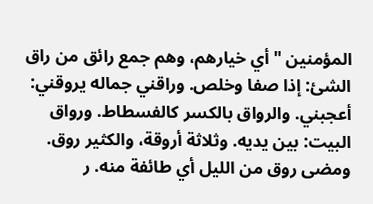المؤمنين " أي خيارهم، وهم جمع رائق من راق الشئ: إذا صفا وخلص. وراقني جماله يروقني: أعجبني. والرواق بالكسر كالفسطاط. ورواق البيت: بين يديه. وثلاثة أروقة، والكثير روق. ومضى روق من الليل أي طائفة منه. ر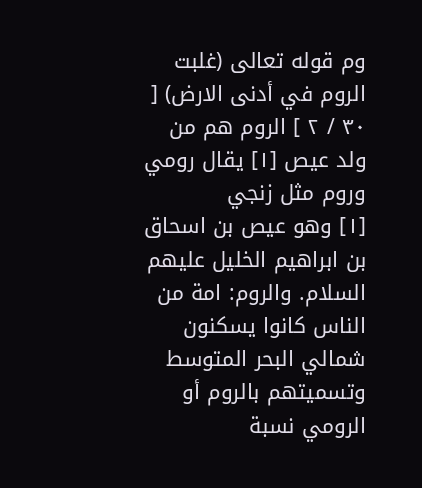وم قوله تعالى (غلبت الروم في أدنى الارض) [ ٣٠ / ٢ ] الروم هم من ولد عيص [١] يقال رومي وروم مثل زنجي
[١] وهو عيص بن اسحاق بن ابراهيم الخليل عليهم السلام. والروم: امة من الناس كانوا يسكنون شمالي البحر المتوسط وتسميتهم بالروم أو الرومي نسبة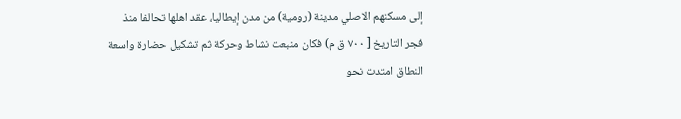إلى مسكنهم الاصلي مدينة (رومية) من مدن إيطاليا، عقد اهلها تحالفا منذ فجر التاريخ [ ٧٠٠ ق م) فكان منبعت نشاط وحركة ثم تشكيل حضارة واسعة النطاق امتدت نحو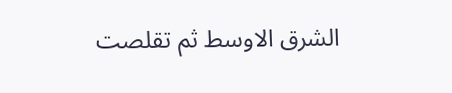الشرق الاوسط ثم تقلصت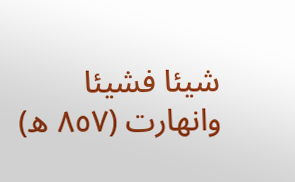شيئا فشيئا وانهارت (٨٥٧ ه)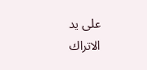على يد الاتراك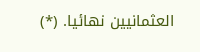العثمانيين نهائيا. (*)